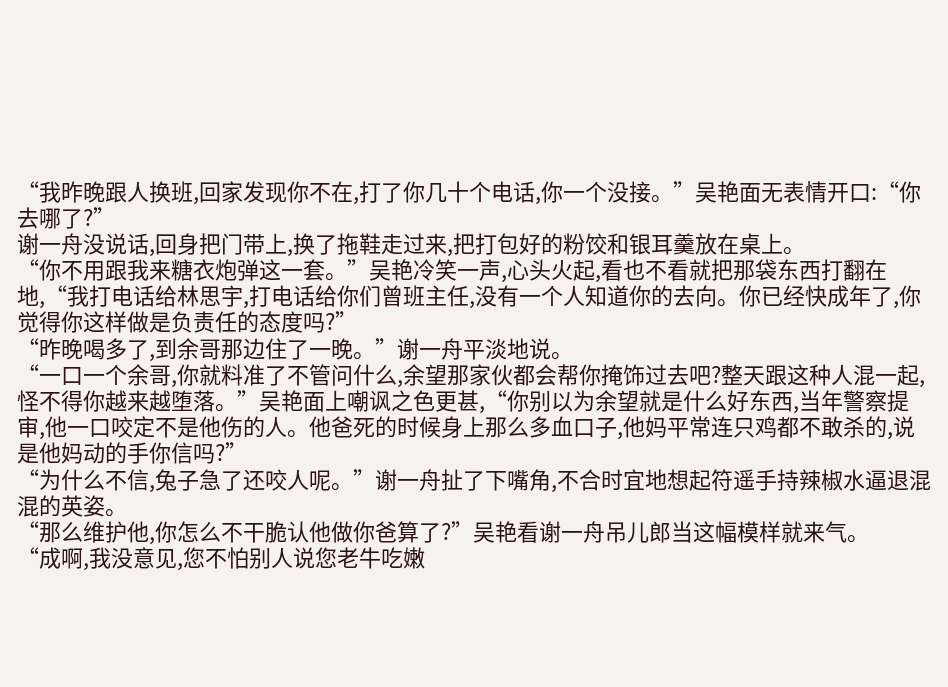“我昨晚跟人换班,回家发现你不在,打了你几十个电话,你一个没接。”吴艳面无表情开口:“你去哪了?”
谢一舟没说话,回身把门带上,换了拖鞋走过来,把打包好的粉饺和银耳羹放在桌上。
“你不用跟我来糖衣炮弹这一套。”吴艳冷笑一声,心头火起,看也不看就把那袋东西打翻在地,“我打电话给林思宇,打电话给你们曾班主任,没有一个人知道你的去向。你已经快成年了,你觉得你这样做是负责任的态度吗?”
“昨晚喝多了,到余哥那边住了一晚。”谢一舟平淡地说。
“一口一个余哥,你就料准了不管问什么,余望那家伙都会帮你掩饰过去吧?整天跟这种人混一起,怪不得你越来越堕落。”吴艳面上嘲讽之色更甚,“你别以为余望就是什么好东西,当年警察提审,他一口咬定不是他伤的人。他爸死的时候身上那么多血口子,他妈平常连只鸡都不敢杀的,说是他妈动的手你信吗?”
“为什么不信,兔子急了还咬人呢。”谢一舟扯了下嘴角,不合时宜地想起符遥手持辣椒水逼退混混的英姿。
“那么维护他,你怎么不干脆认他做你爸算了?”吴艳看谢一舟吊儿郎当这幅模样就来气。
“成啊,我没意见,您不怕别人说您老牛吃嫩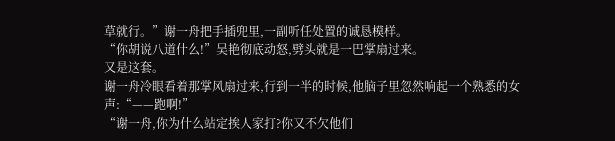草就行。”谢一舟把手插兜里,一副听任处置的诚恳模样。
“你胡说八道什么!”吴艳彻底动怒,劈头就是一巴掌扇过来。
又是这套。
谢一舟冷眼看着那掌风扇过来,行到一半的时候,他脑子里忽然响起一个熟悉的女声:“——跑啊!”
“谢一舟,你为什么站定挨人家打?你又不欠他们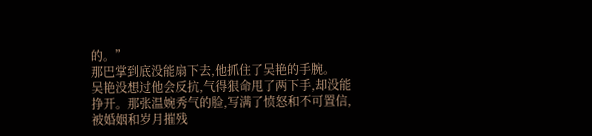的。”
那巴掌到底没能扇下去,他抓住了吴艳的手腕。
吴艳没想过他会反抗,气得狠命甩了两下手,却没能挣开。那张温婉秀气的脸,写满了愤怒和不可置信,被婚姻和岁月摧残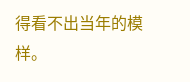得看不出当年的模样。